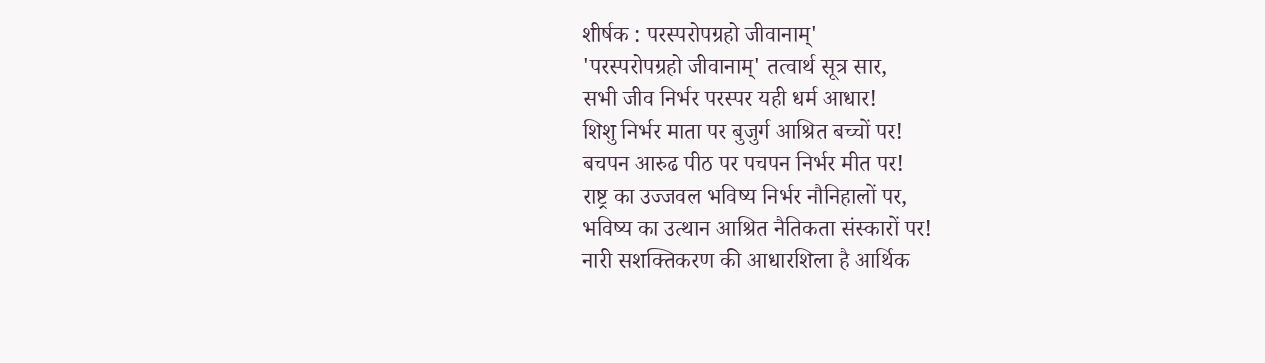शीर्षक : परस्परोपग्रहो जीवानाम्'
'परस्परोपग्रहो जीवानाम्' तत्वार्थ सूत्र सार,
सभी जीव निर्भर परस्पर यही धर्म आधार!
शिशु निर्भर माता पर बुजुर्ग आश्रित बच्चों पर!
बचपन आरुढ पीठ पर पचपन निर्भर मीत पर!
राष्ट्र का उज्जवल भविष्य निर्भर नौनिहालों पर,
भविष्य का उत्थान आश्रित नैतिकता संस्कारों पर!
नारी सशक्तिकरण की आधारशिला है आर्थिक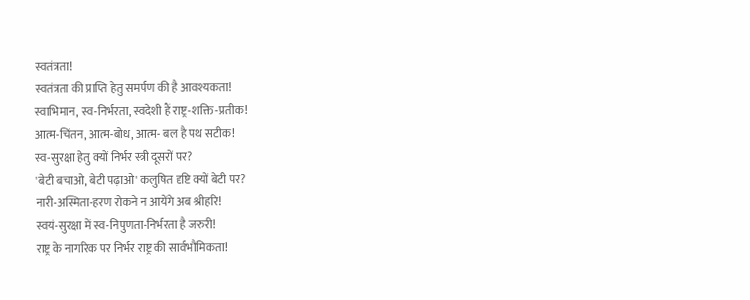स्वतंत्रता!
स्वतंत्रता की प्राप्ति हेतु समर्पण की है आवश्यकता!
स्वाभिमान, स्व-निर्भरता, स्वदेशी हैं राष्ट्र-शक्ति-प्रतीक!
आत्म-चिंतन, आत्म-बोध, आत्म- बल है पथ सटीक!
स्व-सुरक्षा हेतु क्यों निर्भर स्त्री दूसरों पर?
'बेटी बचाओ, बेटी पढ़ाओ' कलुषित दृष्टि क्यों बेटी पर?
नारी-अस्मिता-हरण रोकने न आयेंगे अब श्रीहरि!
स्वयं-सुरक्षा में स्व-निपुणता-निर्भरता है जरुरी!
राष्ट्र के नागरिक पर निर्भर राष्ट्र की सार्वभौमिकता!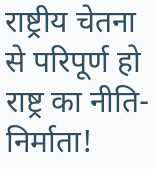राष्ट्रीय चेतना से परिपूर्ण हो राष्ट्र का नीति-निर्माता!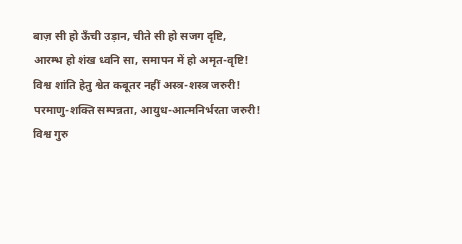बाज़ सी हो ऊँची उड़ान, चीते सी हो सजग दृष्टि,
आरम्भ हो शंख ध्वनि सा, समापन में हो अमृत-वृष्टि!
विश्व शांति हेतु श्वेत कबूतर नहीं अस्त्र-शस्त्र जरुरी!
परमाणु-शक्ति सम्पन्नता, आयुध-आत्मनिर्भरता जरुरी!
विश्व गुरु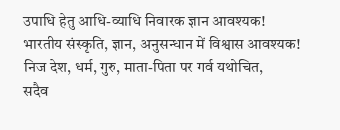उपाधि हेतु आधि-व्याधि निवारक ज्ञान आवश्यक!
भारतीय संस्कृति, ज्ञान, अनुसन्धान में विश्वास आवश्यक!
निज देश, धर्म, गुरु, माता-पिता पर गर्व यथोचित,
सदैव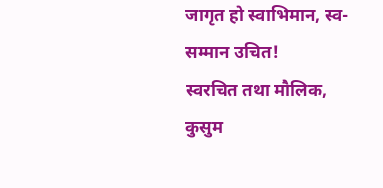जागृत हो स्वाभिमान, स्व-सम्मान उचित!
स्वरचित तथा मौलिक,
कुसुम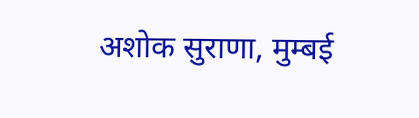अशोक सुराणा, मुम्बई